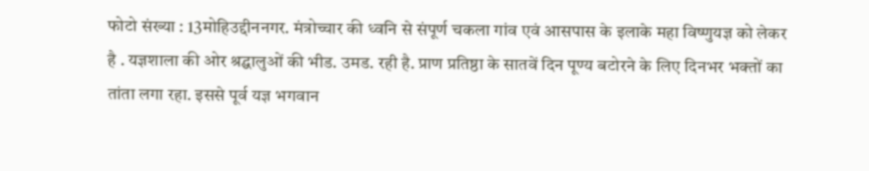फोटो संख्या : 13मोहिउद्दीननगर. मंत्रोच्चार की ध्वनि से संपूर्ण चकला गांव एवं आसपास के इलाके महा विष्णुयज्ञ को लेकर है . यज्ञशाला की ओर श्रद्घालुओं की भीड. उमड. रही है. प्राण प्रतिष्ठा के सातवें दिन पूण्य बटोरने के लिए दिनभर भक्तों का तांता लगा रहा. इससे पूर्व यज्ञ भगवान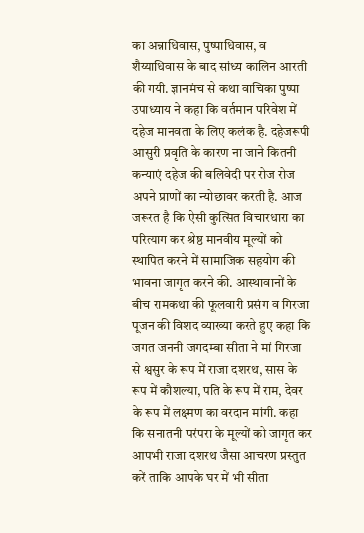का अन्नाधिवास, पुष्पाधिवास, व शैय्याधिवास के बाद सांध्य कालिन आरती की गयी. ज्ञानमंच से कथा वाचिका पुष्पा उपाध्याय ने कहा कि वर्तमान परिवेश में दहेज मानवता के लिए कलंक है. दहेजरूपी आसुरी प्रवृति के कारण ना जाने कितनी कन्याएं दहेज की बलिवेदी पर रोज रोज अपने प्राणों का न्योछावर करती है. आज जरूरत है कि ऐसी कुत्सित विचारधारा का परित्याग कर श्रेष्ठ मानवीय मूल्यों को स्थापित करने में सामाजिक सहयोग की भावना जागृत करने की. आस्थावानों के बीच रामकथा की फूलवारी प्रसंग व गिरजा पूजन की विशद व्याख्या करते हुए कहा कि जगत जननी जगदम्बा सीता ने मां गिरजा से श्वसुर के रूप में राजा दशरथ, सास के रूप में कौशल्या, पति के रूप में राम, देवर के रूप में लक्ष्मण का वरदान मांगी. कहा कि सनातनी परंपरा के मूल्यों को जागृत कर आपभी राजा दशरथ जैसा आचरण प्रस्तुत करें ताकि आपके घर में भी सीता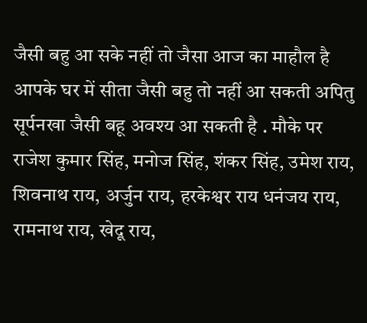जैसी बहु आ सके नहीं तो जैसा आज का माहौल है आपके घर में सीता जैसी बहु तो नहीं आ सकती अपितु सूर्पनखा जैसी बहू अवश्य आ सकती है . मौके पर राजेश कुमार सिंह, मनोज सिंह, शंकर सिंह, उमेश राय, शिवनाथ राय, अर्जुन राय, हरकेश्वर राय धनंजय राय, रामनाथ राय, खेदू राय,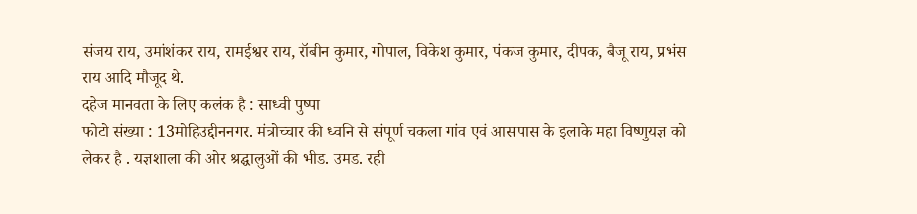संजय राय, उमांशंकर राय, रामईश्वर राय, रॉबीन कुमार, गोपाल, विकेश कुमार, पंकज कुमार, दीपक, बैजू राय, प्रभंस राय आदि मौजूद थे.
दहेज मानवता के लिए कलंक है : साध्वी पुष्पा
फोटो संख्या : 13मोहिउद्दीननगर. मंत्रोच्चार की ध्वनि से संपूर्ण चकला गांव एवं आसपास के इलाके महा विष्णुयज्ञ को लेकर है . यज्ञशाला की ओर श्रद्घालुओं की भीड. उमड. रही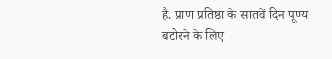है. प्राण प्रतिष्ठा के सातवें दिन पूण्य बटोरने के लिए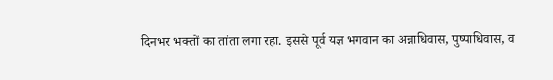दिनभर भक्तों का तांता लगा रहा. इससे पूर्व यज्ञ भगवान का अन्नाधिवास, पुष्पाधिवास, व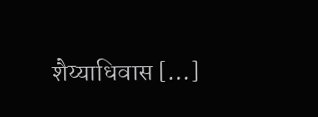शैय्याधिवास […]